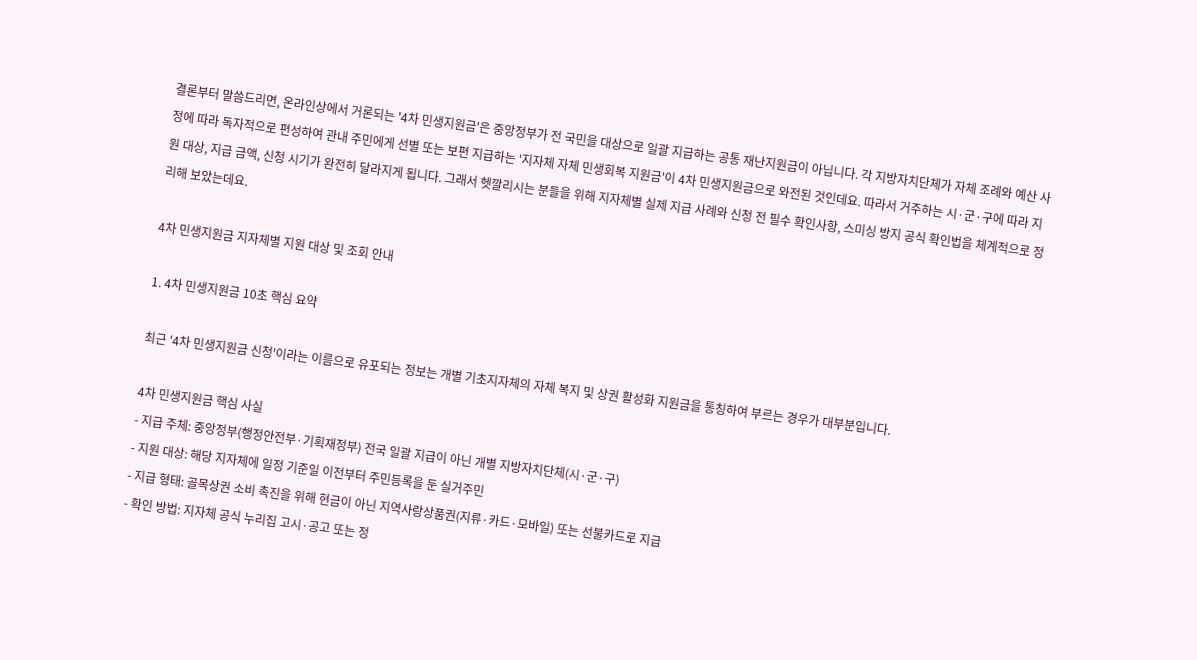결론부터 말씀드리면, 온라인상에서 거론되는 '4차 민생지원금'은 중앙정부가 전 국민을 대상으로 일괄 지급하는 공통 재난지원금이 아닙니다. 각 지방자치단체가 자체 조례와 예산 사정에 따라 독자적으로 편성하여 관내 주민에게 선별 또는 보편 지급하는 '지자체 자체 민생회복 지원금'이 4차 민생지원금으로 와전된 것인데요. 따라서 거주하는 시·군·구에 따라 지원 대상, 지급 금액, 신청 시기가 완전히 달라지게 됩니다. 그래서 헷깔리시는 분들을 위해 지자체별 실제 지급 사례와 신청 전 필수 확인사항, 스미싱 방지 공식 확인법을 체계적으로 정리해 보았는데요.

4차 민생지원금 지자체별 지원 대상 및 조회 안내

1. 4차 민생지원금 10초 핵심 요약

최근 '4차 민생지원금 신청'이라는 이름으로 유포되는 정보는 개별 기초지자체의 자체 복지 및 상권 활성화 지원금을 통칭하여 부르는 경우가 대부분입니다.

4차 민생지원금 핵심 사실
- 지급 주체: 중앙정부(행정안전부·기획재정부) 전국 일괄 지급이 아닌 개별 지방자치단체(시·군·구)
- 지원 대상: 해당 지자체에 일정 기준일 이전부터 주민등록을 둔 실거주민
- 지급 형태: 골목상권 소비 촉진을 위해 현금이 아닌 지역사랑상품권(지류·카드·모바일) 또는 선불카드로 지급
- 확인 방법: 지자체 공식 누리집 고시·공고 또는 정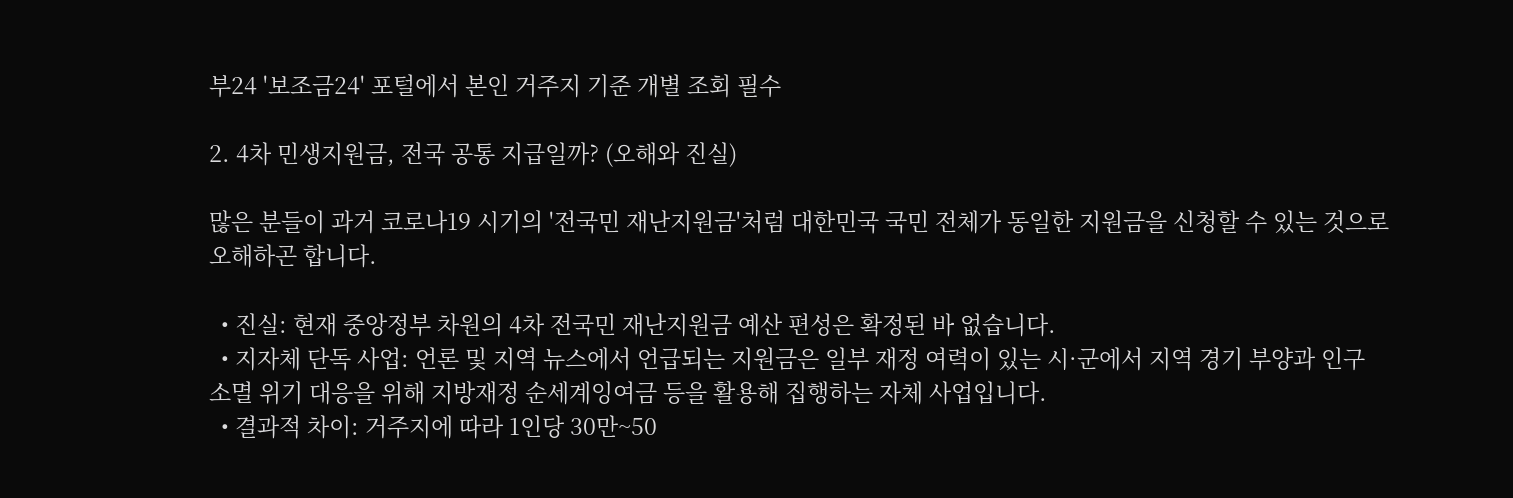부24 '보조금24' 포털에서 본인 거주지 기준 개별 조회 필수

2. 4차 민생지원금, 전국 공통 지급일까? (오해와 진실)

많은 분들이 과거 코로나19 시기의 '전국민 재난지원금'처럼 대한민국 국민 전체가 동일한 지원금을 신청할 수 있는 것으로 오해하곤 합니다.

  • 진실: 현재 중앙정부 차원의 4차 전국민 재난지원금 예산 편성은 확정된 바 없습니다.
  • 지자체 단독 사업: 언론 및 지역 뉴스에서 언급되는 지원금은 일부 재정 여력이 있는 시·군에서 지역 경기 부양과 인구 소멸 위기 대응을 위해 지방재정 순세계잉여금 등을 활용해 집행하는 자체 사업입니다.
  • 결과적 차이: 거주지에 따라 1인당 30만~50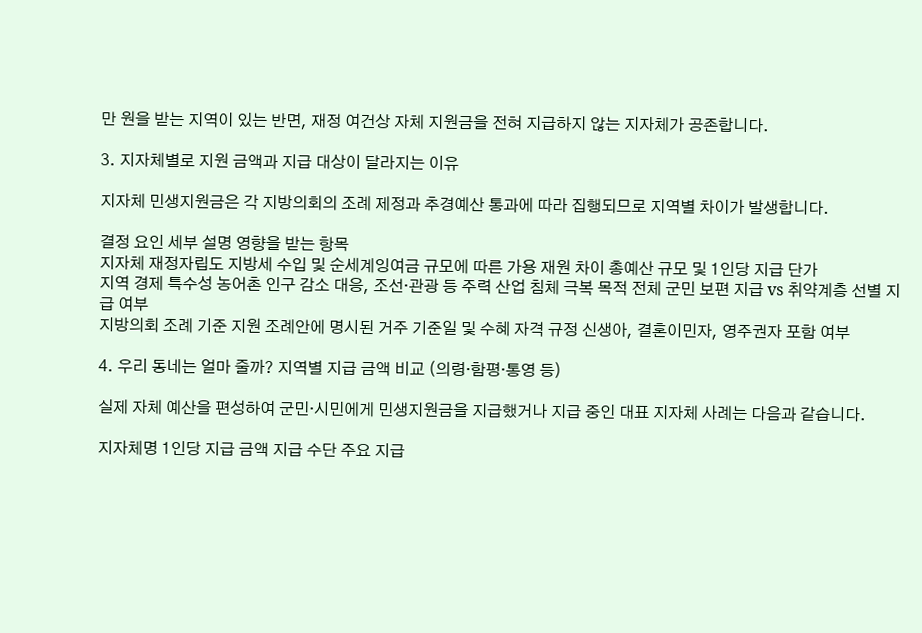만 원을 받는 지역이 있는 반면, 재정 여건상 자체 지원금을 전혀 지급하지 않는 지자체가 공존합니다.

3. 지자체별로 지원 금액과 지급 대상이 달라지는 이유

지자체 민생지원금은 각 지방의회의 조례 제정과 추경예산 통과에 따라 집행되므로 지역별 차이가 발생합니다.

결정 요인 세부 설명 영향을 받는 항목
지자체 재정자립도 지방세 수입 및 순세계잉여금 규모에 따른 가용 재원 차이 총예산 규모 및 1인당 지급 단가
지역 경제 특수성 농어촌 인구 감소 대응, 조선·관광 등 주력 산업 침체 극복 목적 전체 군민 보편 지급 vs 취약계층 선별 지급 여부
지방의회 조례 기준 지원 조례안에 명시된 거주 기준일 및 수혜 자격 규정 신생아, 결혼이민자, 영주권자 포함 여부

4. 우리 동네는 얼마 줄까? 지역별 지급 금액 비교 (의령·함평·통영 등)

실제 자체 예산을 편성하여 군민·시민에게 민생지원금을 지급했거나 지급 중인 대표 지자체 사례는 다음과 같습니다.

지자체명 1인당 지급 금액 지급 수단 주요 지급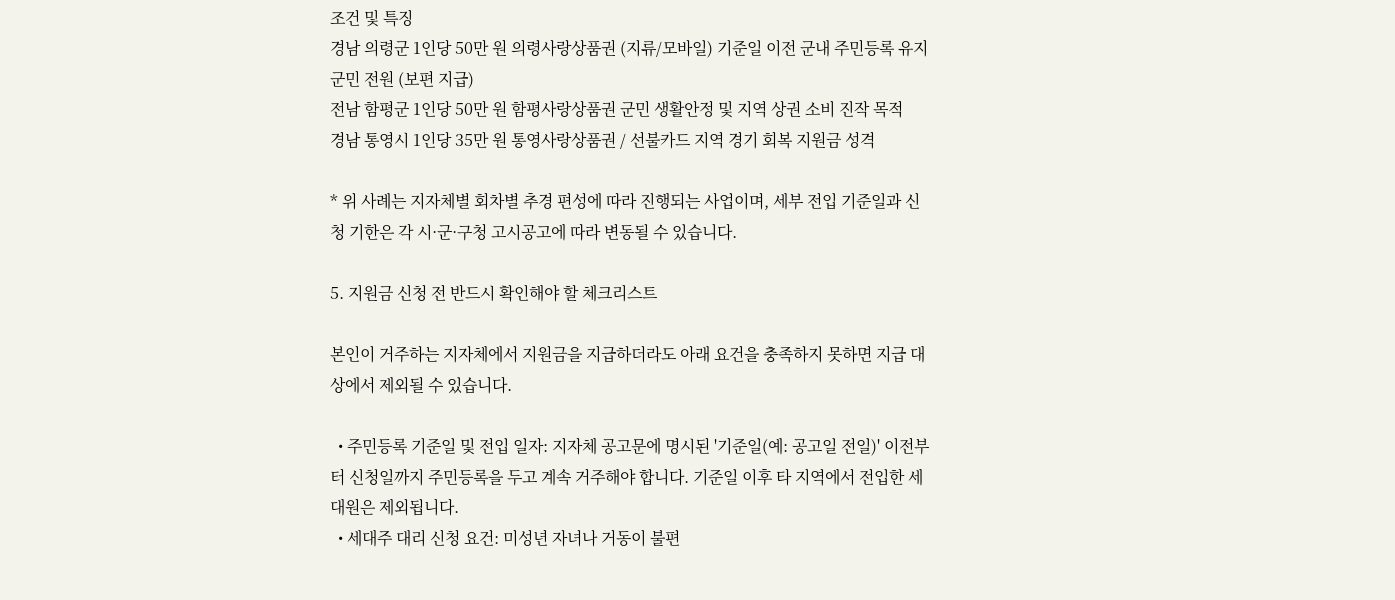조건 및 특징
경남 의령군 1인당 50만 원 의령사랑상품권 (지류/모바일) 기준일 이전 군내 주민등록 유지 군민 전원 (보편 지급)
전남 함평군 1인당 50만 원 함평사랑상품권 군민 생활안정 및 지역 상권 소비 진작 목적
경남 통영시 1인당 35만 원 통영사랑상품권 / 선불카드 지역 경기 회복 지원금 성격

* 위 사례는 지자체별 회차별 추경 편성에 따라 진행되는 사업이며, 세부 전입 기준일과 신청 기한은 각 시·군·구청 고시공고에 따라 변동될 수 있습니다.

5. 지원금 신청 전 반드시 확인해야 할 체크리스트

본인이 거주하는 지자체에서 지원금을 지급하더라도 아래 요건을 충족하지 못하면 지급 대상에서 제외될 수 있습니다.

  • 주민등록 기준일 및 전입 일자: 지자체 공고문에 명시된 '기준일(예: 공고일 전일)' 이전부터 신청일까지 주민등록을 두고 계속 거주해야 합니다. 기준일 이후 타 지역에서 전입한 세대원은 제외됩니다.
  • 세대주 대리 신청 요건: 미성년 자녀나 거동이 불편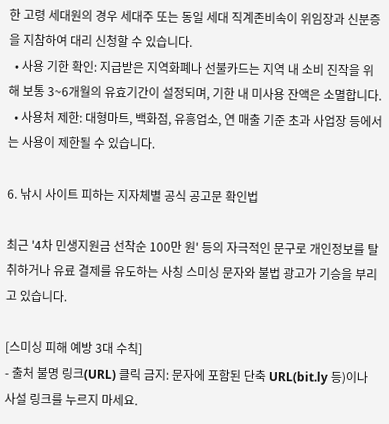한 고령 세대원의 경우 세대주 또는 동일 세대 직계존비속이 위임장과 신분증을 지참하여 대리 신청할 수 있습니다.
  • 사용 기한 확인: 지급받은 지역화폐나 선불카드는 지역 내 소비 진작을 위해 보통 3~6개월의 유효기간이 설정되며, 기한 내 미사용 잔액은 소멸합니다.
  • 사용처 제한: 대형마트, 백화점, 유흥업소, 연 매출 기준 초과 사업장 등에서는 사용이 제한될 수 있습니다.

6. 낚시 사이트 피하는 지자체별 공식 공고문 확인법

최근 '4차 민생지원금 선착순 100만 원' 등의 자극적인 문구로 개인정보를 탈취하거나 유료 결제를 유도하는 사칭 스미싱 문자와 불법 광고가 기승을 부리고 있습니다.

[스미싱 피해 예방 3대 수칙]
- 출처 불명 링크(URL) 클릭 금지: 문자에 포함된 단축 URL(bit.ly 등)이나 사설 링크를 누르지 마세요.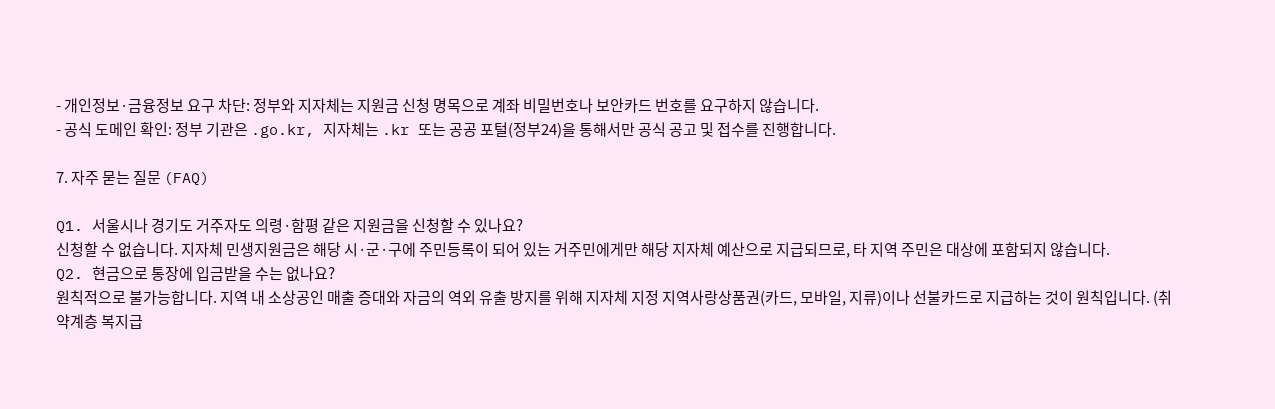- 개인정보·금융정보 요구 차단: 정부와 지자체는 지원금 신청 명목으로 계좌 비밀번호나 보안카드 번호를 요구하지 않습니다.
- 공식 도메인 확인: 정부 기관은 .go.kr, 지자체는 .kr 또는 공공 포털(정부24)을 통해서만 공식 공고 및 접수를 진행합니다.

7. 자주 묻는 질문 (FAQ)

Q1. 서울시나 경기도 거주자도 의령·함평 같은 지원금을 신청할 수 있나요?
신청할 수 없습니다. 지자체 민생지원금은 해당 시·군·구에 주민등록이 되어 있는 거주민에게만 해당 지자체 예산으로 지급되므로, 타 지역 주민은 대상에 포함되지 않습니다.
Q2. 현금으로 통장에 입금받을 수는 없나요?
원칙적으로 불가능합니다. 지역 내 소상공인 매출 증대와 자금의 역외 유출 방지를 위해 지자체 지정 지역사랑상품권(카드, 모바일, 지류)이나 선불카드로 지급하는 것이 원칙입니다. (취약계층 복지급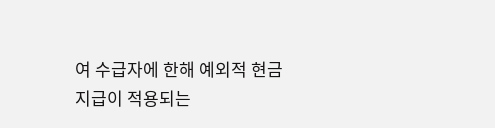여 수급자에 한해 예외적 현금 지급이 적용되는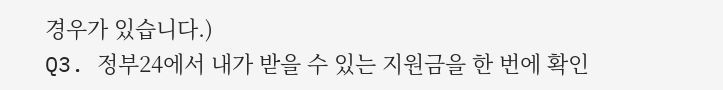경우가 있습니다.)
Q3. 정부24에서 내가 받을 수 있는 지원금을 한 번에 확인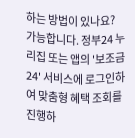하는 방법이 있나요?
가능합니다. 정부24 누리집 또는 앱의 '보조금24' 서비스에 로그인하여 맞춤형 혜택 조회를 진행하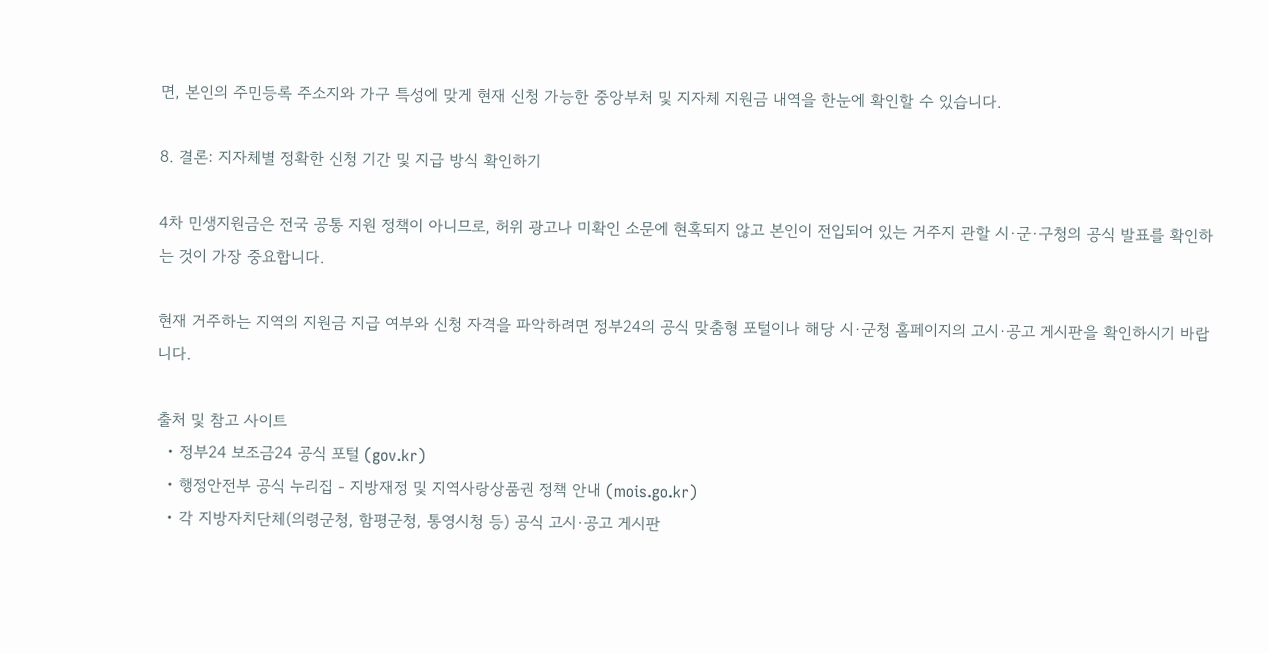면, 본인의 주민등록 주소지와 가구 특성에 맞게 현재 신청 가능한 중앙부처 및 지자체 지원금 내역을 한눈에 확인할 수 있습니다.

8. 결론: 지자체별 정확한 신청 기간 및 지급 방식 확인하기

4차 민생지원금은 전국 공통 지원 정책이 아니므로, 허위 광고나 미확인 소문에 현혹되지 않고 본인이 전입되어 있는 거주지 관할 시·군·구청의 공식 발표를 확인하는 것이 가장 중요합니다.

현재 거주하는 지역의 지원금 지급 여부와 신청 자격을 파악하려면 정부24의 공식 맞춤형 포털이나 해당 시·군청 홈페이지의 고시·공고 게시판을 확인하시기 바랍니다.

출처 및 참고 사이트
  • 정부24 보조금24 공식 포털 (gov.kr)
  • 행정안전부 공식 누리집 - 지방재정 및 지역사랑상품권 정책 안내 (mois.go.kr)
  • 각 지방자치단체(의령군청, 함평군청, 통영시청 등) 공식 고시·공고 게시판